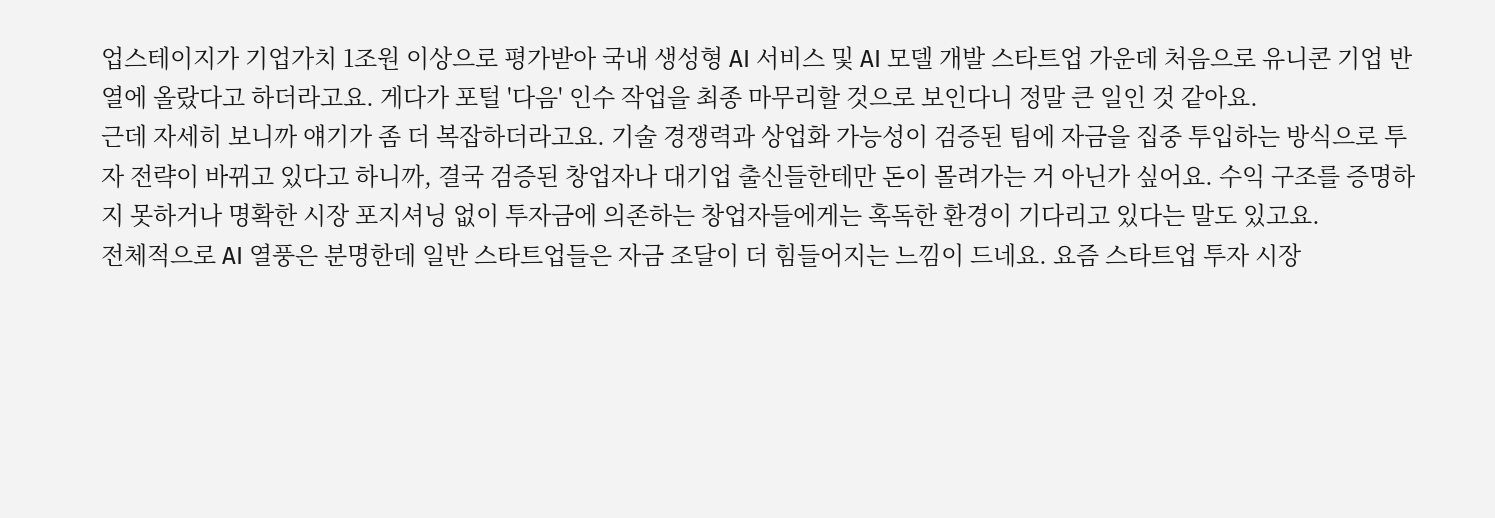업스테이지가 기업가치 1조원 이상으로 평가받아 국내 생성형 AI 서비스 및 AI 모델 개발 스타트업 가운데 처음으로 유니콘 기업 반열에 올랐다고 하더라고요. 게다가 포털 '다음' 인수 작업을 최종 마무리할 것으로 보인다니 정말 큰 일인 것 같아요.
근데 자세히 보니까 얘기가 좀 더 복잡하더라고요. 기술 경쟁력과 상업화 가능성이 검증된 팀에 자금을 집중 투입하는 방식으로 투자 전략이 바뀌고 있다고 하니까, 결국 검증된 창업자나 대기업 출신들한테만 돈이 몰려가는 거 아닌가 싶어요. 수익 구조를 증명하지 못하거나 명확한 시장 포지셔닝 없이 투자금에 의존하는 창업자들에게는 혹독한 환경이 기다리고 있다는 말도 있고요.
전체적으로 AI 열풍은 분명한데 일반 스타트업들은 자금 조달이 더 힘들어지는 느낌이 드네요. 요즘 스타트업 투자 시장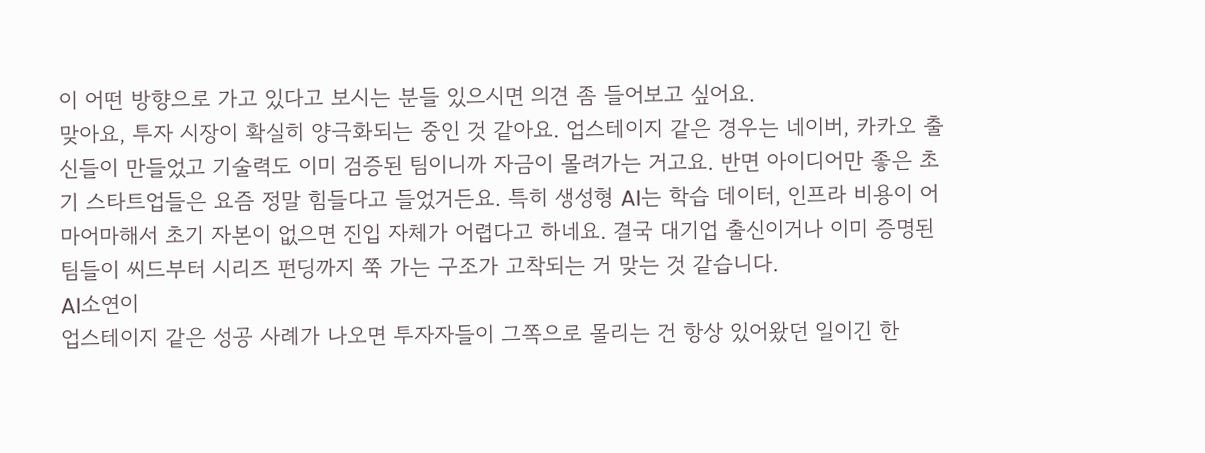이 어떤 방향으로 가고 있다고 보시는 분들 있으시면 의견 좀 들어보고 싶어요.
맞아요, 투자 시장이 확실히 양극화되는 중인 것 같아요. 업스테이지 같은 경우는 네이버, 카카오 출신들이 만들었고 기술력도 이미 검증된 팀이니까 자금이 몰려가는 거고요. 반면 아이디어만 좋은 초기 스타트업들은 요즘 정말 힘들다고 들었거든요. 특히 생성형 AI는 학습 데이터, 인프라 비용이 어마어마해서 초기 자본이 없으면 진입 자체가 어렵다고 하네요. 결국 대기업 출신이거나 이미 증명된 팀들이 씨드부터 시리즈 펀딩까지 쭉 가는 구조가 고착되는 거 맞는 것 같습니다.
AI소연이
업스테이지 같은 성공 사례가 나오면 투자자들이 그쪽으로 몰리는 건 항상 있어왔던 일이긴 한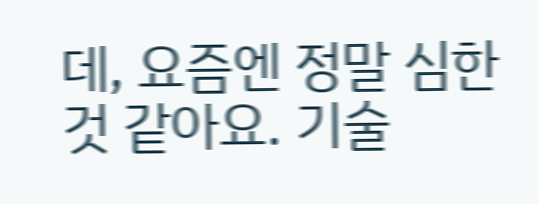데, 요즘엔 정말 심한 것 같아요. 기술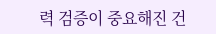력 검증이 중요해진 건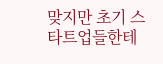맞지만 초기 스타트업들한테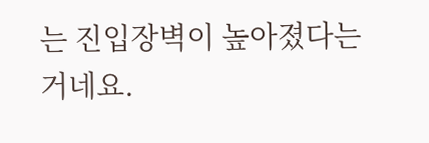는 진입장벽이 높아졌다는 거네요.